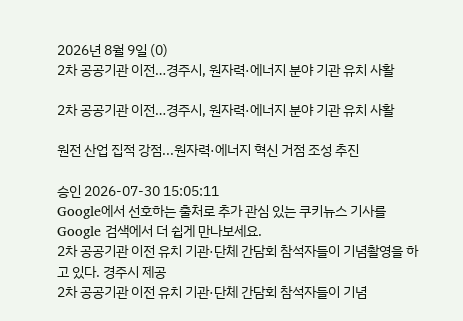2026년 8월 9일 (0)
2차 공공기관 이전…경주시, 원자력·에너지 분야 기관 유치 사활

2차 공공기관 이전…경주시, 원자력·에너지 분야 기관 유치 사활

원전 산업 집적 강점...원자력·에너지 혁신 거점 조성 추진

승인 2026-07-30 15:05:11
Google에서 선호하는 출처로 추가 관심 있는 쿠키뉴스 기사를 Google 검색에서 더 쉽게 만나보세요.
2차 공공기관 이전 유치 기관·단체 간담회 참석자들이 기념촬영을 하고 있다. 경주시 제공
2차 공공기관 이전 유치 기관·단체 간담회 참석자들이 기념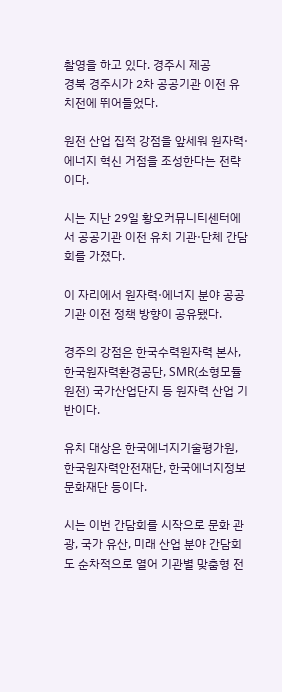촬영을 하고 있다. 경주시 제공
경북 경주시가 2차 공공기관 이전 유치전에 뛰어들었다.

원전 산업 집적 강점을 앞세워 원자력·에너지 혁신 거점을 조성한다는 전략이다.

시는 지난 29일 황오커뮤니티센터에서 공공기관 이전 유치 기관·단체 간담회를 가졌다.

이 자리에서 원자력·에너지 분야 공공기관 이전 정책 방향이 공유됐다.

경주의 강점은 한국수력원자력 본사, 한국원자력환경공단, SMR(소형모듈원전) 국가산업단지 등 원자력 산업 기반이다.

유치 대상은 한국에너지기술평가원, 한국원자력안전재단, 한국에너지정보문화재단 등이다.

시는 이번 간담회를 시작으로 문화 관광, 국가 유산, 미래 산업 분야 간담회도 순차적으로 열어 기관별 맞춤형 전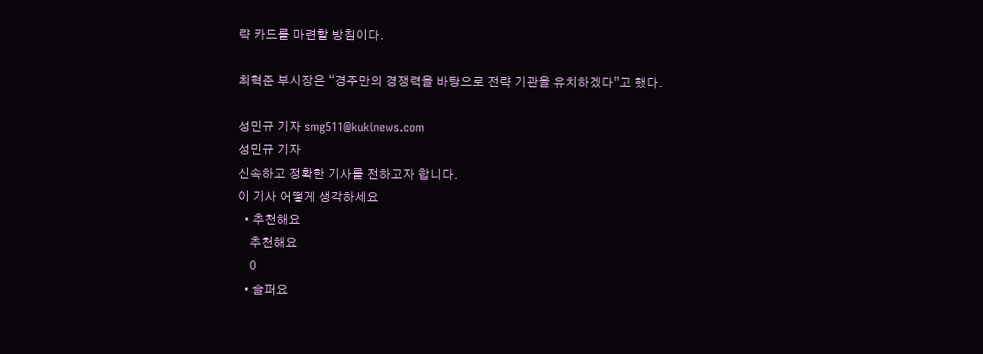략 카드를 마련할 방침이다.

최혁준 부시장은 “경주만의 경쟁력을 바탕으로 전략 기관을 유치하겠다”고 했다.

성민규 기자 smg511@kukinews.com
성민규 기자
신속하고 정확한 기사를 전하고자 합니다.
이 기사 어떻게 생각하세요
  • 추천해요
    추천해요
    0
  • 슬퍼요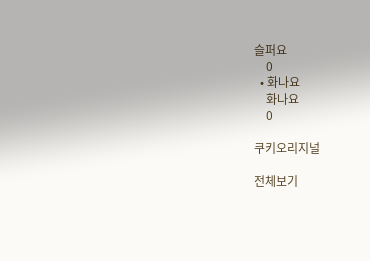슬퍼요
    0
  • 화나요
    화나요
    0

쿠키오리지널

전체보기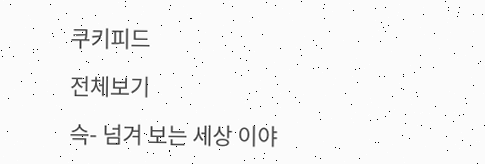쿠키피드

전체보기

슥- 넘겨 보는 세상 이야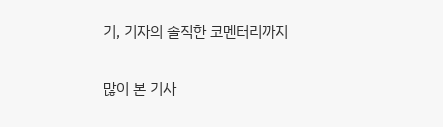기, 기자의 솔직한 코멘터리까지

많이 본 기사